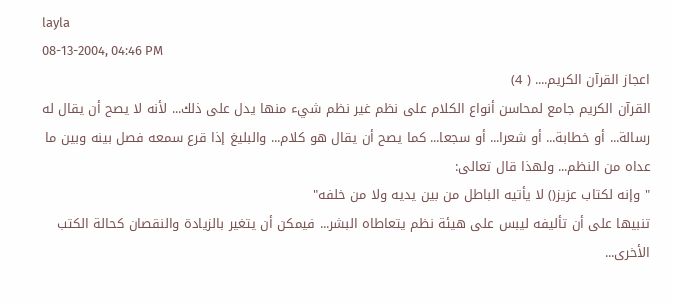layla
08-13-2004, 04:46 PM
اعجاز القرآن الكريم.... ( 4)
القرآن الكريم جامع لمحاسن أنواع الكلام على نظم غير نظم شيء منها يدل على ذلك... لأنه لا يصح أن يقال له رسالة... أو خطابة... أو شعرا... أو سجعا... كما يصح أن يقال هو كلام... والبليغ إذا قرع سمعه فصل بينه وبين ما عداه من النظم... ولهذا قال تعالى:
" وإنه لكتاب عزيز() لا يأتيه الباطل من بين يديه ولا من خلفه"
تنبيها على أن تأليفه ليبس على هيئة نظم يتعاطاه البشر... فيمكن أن يتغير بالزيادة والنقصان كحالة الكتب الأخرى...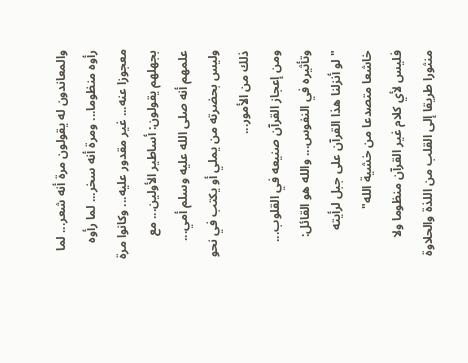والمعاندون له يقولون مرة أنه شعر... لما رأوه منظوما... ومرة أنه سخر... لما رأوه معجوزا عنه... غير مقدور عليه... وكانوا مرة بجهلهم يقولون: أساطير الأولين... مع علمهم أنه صلى الله عليه وسلم أمي... وليس بحضرته من يملي أو يكتب في نحو ذلك من الأمور...
ومن إعجاز القرآن صنيعه في القلوب... وتأثيره في النفوس... والله هو القائل:
" لو أنزلنا هذا القرآن على جبل لرأيته خاشعا متصدعا من خشية الله"
فليس لأي كلام غير القرآن منظوما ولا منثورا طريقا إلى القلب من اللذة والحلاوة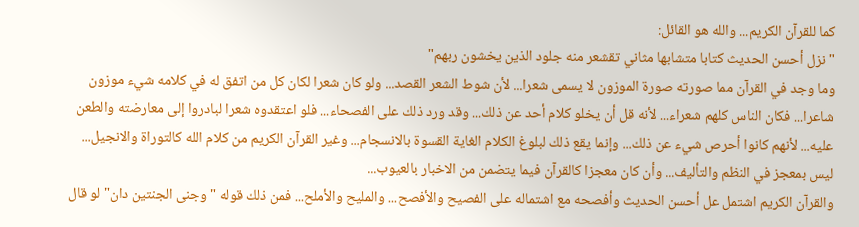كما للقرآن الكريم... والله هو القائل:
" نزل أحسن الحديث كتابا متشابها مثاني تقشعر منه جلود الذين يخشون ربهم"
وما وجد في القرآن مما صورته صورة الموزون لا يسمى شعرا... لأن شوط الشعر القصد... ولو كان شعرا لكان كل من اتفق له في كلامه شيء موزون شاعرا... فكان الناس كلهم شعراء... لأنه قل أن يخلو كلام أحد عن ذلك... وقد ورد ذلك على الفصحاء... فلو اعتقدوه شعرا لبادروا إلى معارضته والطعن عليه... لأنهم كانوا أحرص شيء عن ذلك... وإنما يقع ذلك لبلوغ الكلام الغاية القسوة بالانسجام... وغير القرآن الكريم من كلام الله كالتوراة والانجيل... ليس بمعجز في النظم والتأليف... وأن كان معجزا كالقرآن فيما يتضمن من الاخبار بالعيوب...
والقرآن الكريم اشتمل عل أحسن الحديث وأفصحه مع اشتماله على الفصيح والأفصح... والمليح والأملح... فمن ذلك قوله " وجنى الجنتين دان" لو قال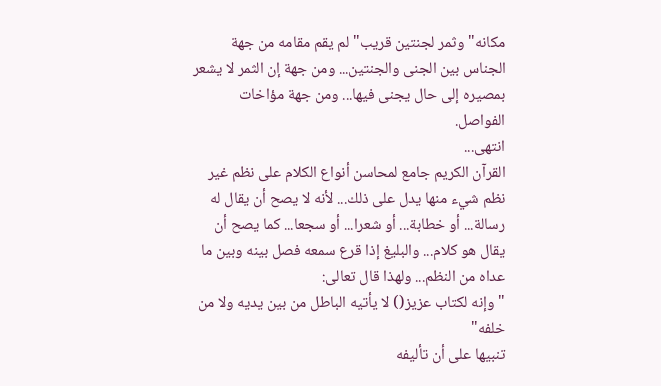مكانه" وثمر لجنتين قريب" لم يقم مقامه من جهة الجناس بين الجنى والجنتين... ومن جهة إن الثمر لا يشعر بمصيره إلى حال يجنى فيها... ومن جهة مؤاخات الفواصل.
انتهى...
القرآن الكريم جامع لمحاسن أنواع الكلام على نظم غير نظم شيء منها يدل على ذلك... لأنه لا يصح أن يقال له رسالة... أو خطابة... أو شعرا... أو سجعا... كما يصح أن يقال هو كلام... والبليغ إذا قرع سمعه فصل بينه وبين ما عداه من النظم... ولهذا قال تعالى:
" وإنه لكتاب عزيز() لا يأتيه الباطل من بين يديه ولا من خلفه"
تنبيها على أن تأليفه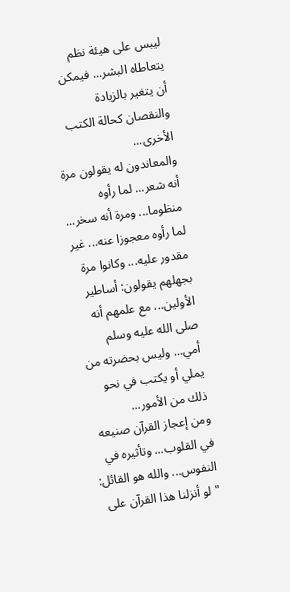ليبس على هيئة نظم يتعاطاه البشر... فيمكن أن يتغير بالزيادة والنقصان كحالة الكتب الأخرى...
والمعاندون له يقولون مرة أنه شعر... لما رأوه منظوما... ومرة أنه سخر... لما رأوه معجوزا عنه... غير مقدور عليه... وكانوا مرة بجهلهم يقولون: أساطير الأولين... مع علمهم أنه صلى الله عليه وسلم أمي... وليس بحضرته من يملي أو يكتب في نحو ذلك من الأمور...
ومن إعجاز القرآن صنيعه في القلوب... وتأثيره في النفوس... والله هو القائل:
" لو أنزلنا هذا القرآن على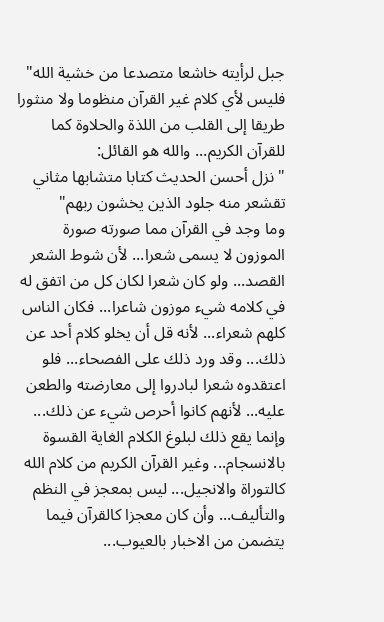جبل لرأيته خاشعا متصدعا من خشية الله"
فليس لأي كلام غير القرآن منظوما ولا منثورا طريقا إلى القلب من اللذة والحلاوة كما للقرآن الكريم... والله هو القائل:
" نزل أحسن الحديث كتابا متشابها مثاني تقشعر منه جلود الذين يخشون ربهم"
وما وجد في القرآن مما صورته صورة الموزون لا يسمى شعرا... لأن شوط الشعر القصد... ولو كان شعرا لكان كل من اتفق له في كلامه شيء موزون شاعرا... فكان الناس كلهم شعراء... لأنه قل أن يخلو كلام أحد عن ذلك... وقد ورد ذلك على الفصحاء... فلو اعتقدوه شعرا لبادروا إلى معارضته والطعن عليه... لأنهم كانوا أحرص شيء عن ذلك... وإنما يقع ذلك لبلوغ الكلام الغاية القسوة بالانسجام... وغير القرآن الكريم من كلام الله كالتوراة والانجيل... ليس بمعجز في النظم والتأليف... وأن كان معجزا كالقرآن فيما يتضمن من الاخبار بالعيوب...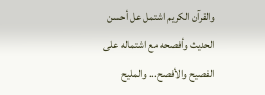والقرآن الكريم اشتمل عل أحسن الحديث وأفصحه مع اشتماله على الفصيح والأفصح... والمليح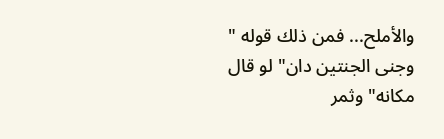والأملح... فمن ذلك قوله " وجنى الجنتين دان" لو قال مكانه" وثمر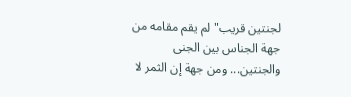لجنتين قريب" لم يقم مقامه من جهة الجناس بين الجنى والجنتين... ومن جهة إن الثمر لا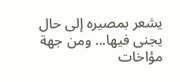يشعر بمصيره إلى حال يجنى فيها... ومن جهة مؤاخات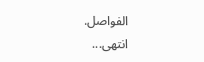الفواصل.
انتهى...